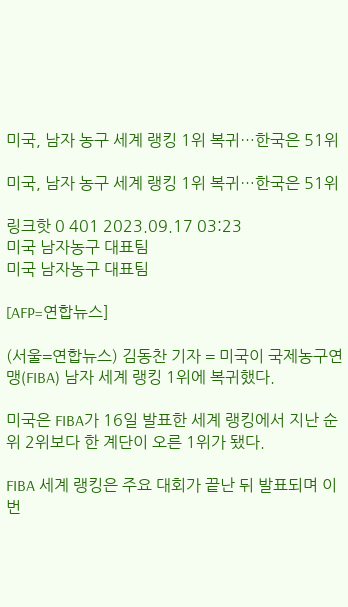미국, 남자 농구 세계 랭킹 1위 복귀…한국은 51위

미국, 남자 농구 세계 랭킹 1위 복귀…한국은 51위

링크핫 0 401 2023.09.17 03:23
미국 남자농구 대표팀
미국 남자농구 대표팀

[AFP=연합뉴스]

(서울=연합뉴스) 김동찬 기자 = 미국이 국제농구연맹(FIBA) 남자 세계 랭킹 1위에 복귀했다.

미국은 FIBA가 16일 발표한 세계 랭킹에서 지난 순위 2위보다 한 계단이 오른 1위가 됐다.

FIBA 세계 랭킹은 주요 대회가 끝난 뒤 발표되며 이번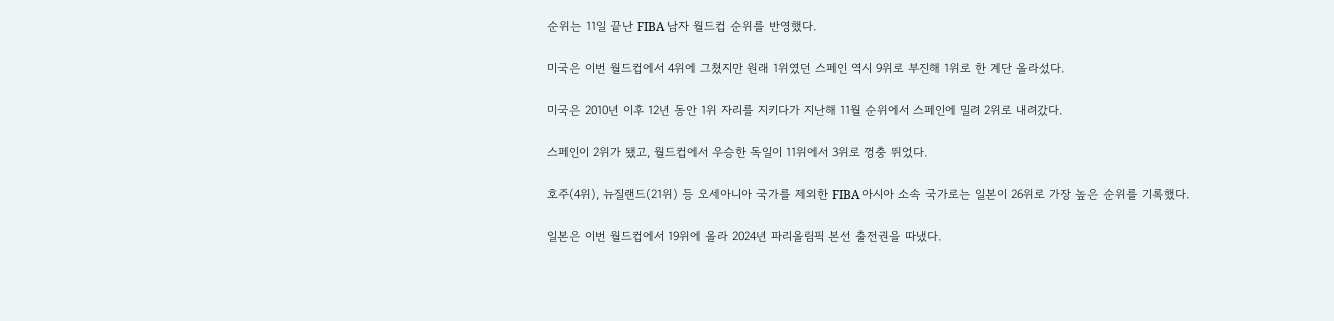순위는 11일 끝난 FIBA 남자 월드컵 순위를 반영했다.

미국은 이번 월드컵에서 4위에 그쳤지만 원래 1위였던 스페인 역시 9위로 부진해 1위로 한 계단 올라섰다.

미국은 2010년 이후 12년 동안 1위 자리를 지키다가 지난해 11월 순위에서 스페인에 밀려 2위로 내려갔다.

스페인이 2위가 됐고, 월드컵에서 우승한 독일이 11위에서 3위로 껑충 뛰었다.

호주(4위), 뉴질랜드(21위) 등 오세아니아 국가를 제외한 FIBA 아시아 소속 국가로는 일본이 26위로 가장 높은 순위를 기록했다.

일본은 이번 월드컵에서 19위에 올라 2024년 파리올림픽 본선 출전권을 따냈다.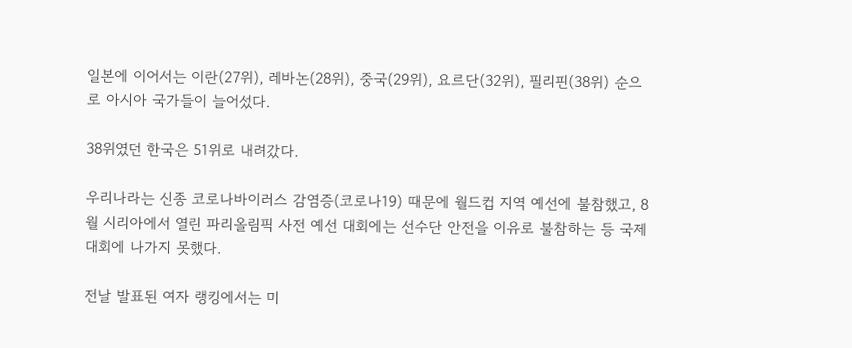일본에 이어서는 이란(27위), 레바논(28위), 중국(29위), 요르단(32위), 필리핀(38위) 순으로 아시아 국가들이 늘어섰다.

38위였던 한국은 51위로 내려갔다.

우리나라는 신종 코로나바이러스 감염증(코로나19) 때문에 월드컵 지역 예선에 불참했고, 8월 시리아에서 열린 파리올림픽 사전 예선 대회에는 선수단 안전을 이유로 불참하는 등 국제 대회에 나가지 못했다.

전날 발표된 여자 랭킹에서는 미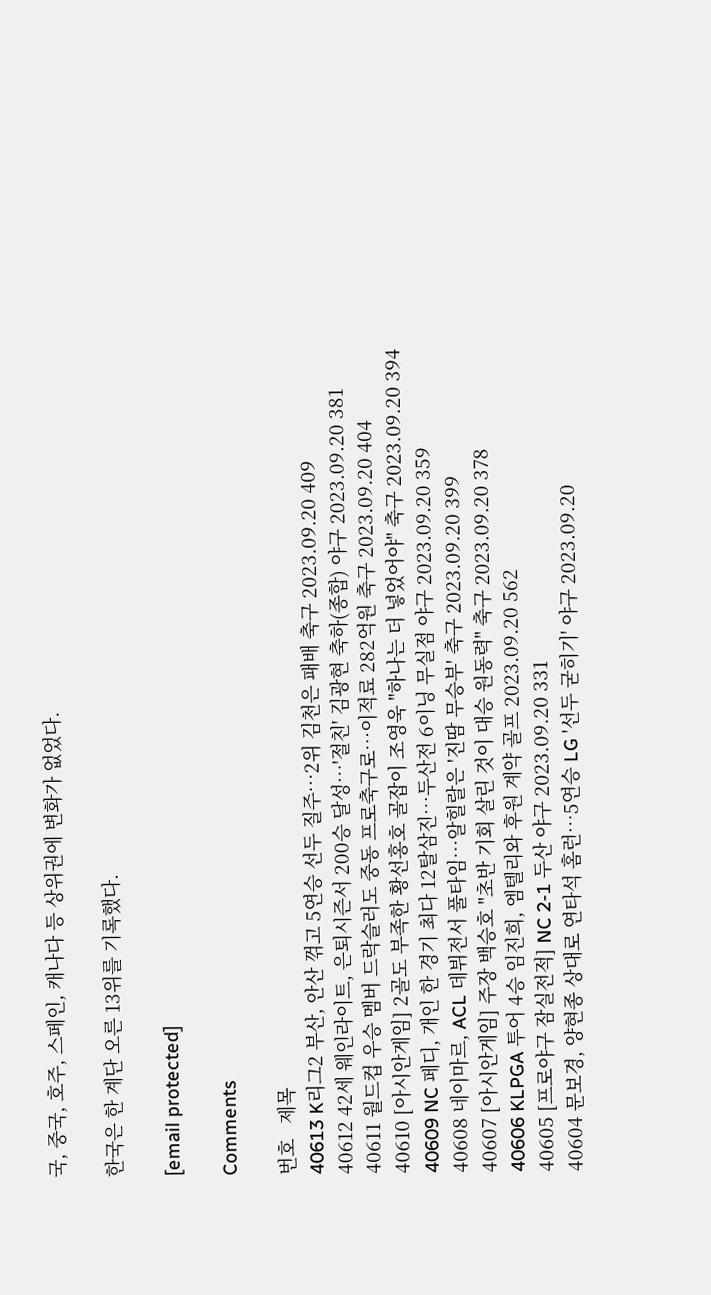국, 중국, 호주, 스페인, 캐나다 등 상위권에 변화가 없었다.

한국은 한 계단 오른 13위를 기록했다.

[email protected]

Comments

번호   제목
40613 K리그2 부산, 안산 꺾고 5연승 선두 질주…2위 김천은 패배 축구 2023.09.20 409
40612 42세 웨인라이트, 은퇴시즌서 200승 달성…'절친' 김광현 축하(종합) 야구 2023.09.20 381
40611 월드컵 우승 멤버 드락슬러도 중동 프로축구로…이적료 282억원 축구 2023.09.20 404
40610 [아시안게임] 2골도 부족한 황선홍호 골잡이 조영욱 "하나는 더 넣었어야" 축구 2023.09.20 394
40609 NC 페디, 개인 한 경기 최다 12탈삼진…두산전 6이닝 무실점 야구 2023.09.20 359
40608 네이마르, ACL 데뷔전서 풀타임…알힐랄은 '진땀 무승부' 축구 2023.09.20 399
40607 [아시안게임] 주장 백승호 "초반 기회 살린 것이 대승 원동력" 축구 2023.09.20 378
40606 KLPGA 투어 4승 임진희, 엠텔리와 후원 계약 골프 2023.09.20 562
40605 [프로야구 잠실전적] NC 2-1 두산 야구 2023.09.20 331
40604 문보경, 양현종 상대로 연타석 홈런…5연승 LG '선두 굳히기' 야구 2023.09.20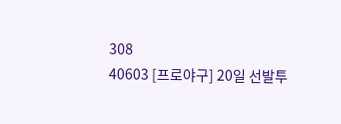308
40603 [프로야구] 20일 선발투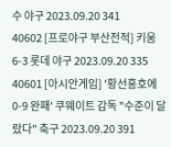수 야구 2023.09.20 341
40602 [프로야구 부산전적] 키움 6-3 롯데 야구 2023.09.20 335
40601 [아시안게임] '황선홍호에 0-9 완패' 쿠웨이트 감독 "수준이 달랐다" 축구 2023.09.20 391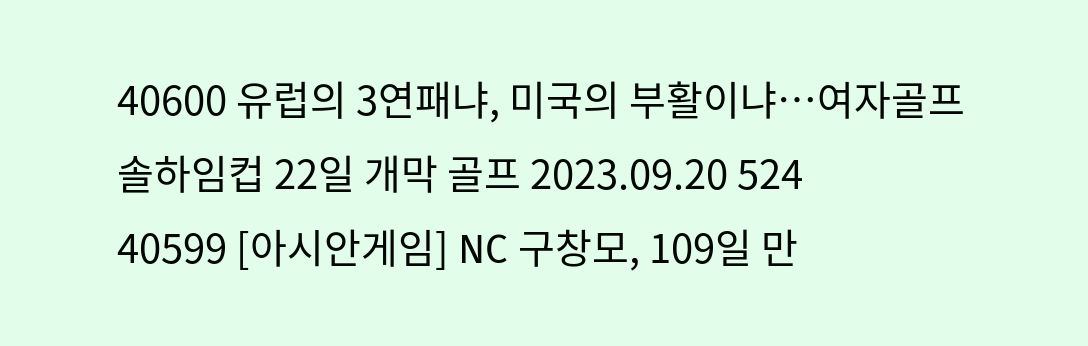40600 유럽의 3연패냐, 미국의 부활이냐…여자골프 솔하임컵 22일 개막 골프 2023.09.20 524
40599 [아시안게임] NC 구창모, 109일 만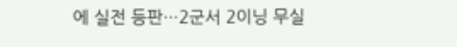에 실전 등판…2군서 2이닝 무실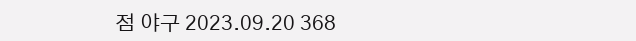점 야구 2023.09.20 368